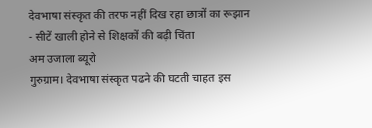देवभाषा संस्कृत की तरफ नहीं दिख रहा छात्रों का रूझान
- सीटें खाली होने से शिक्षकों की बढ़ी चिंता
अम उजाला ब्यूरो
गुरुग्राम। देवभाषा संस्कृत पढने की घटती चाहत इस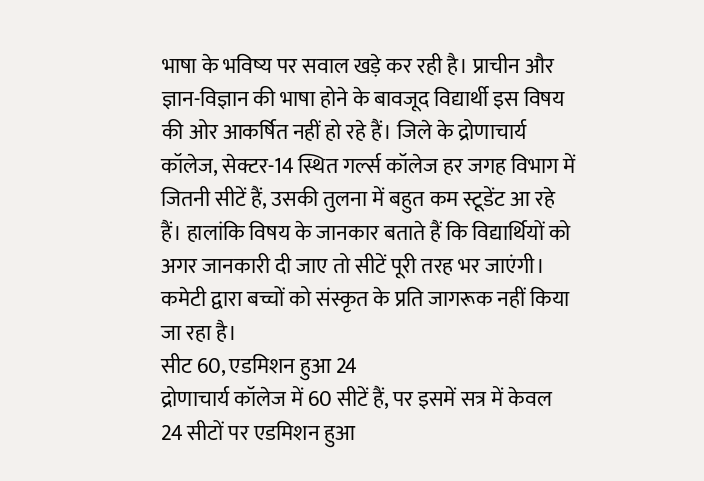भाषा के भविष्य पर सवाल खड़े कर रही है। प्राचीन और ज्ञान-विज्ञान की भाषा होने के बावजूद विद्यार्थी इस विषय की ओर आकर्षित नहीं हो रहे हैं। जिले के द्रोणाचार्य कॉलेज, सेक्टर-14 स्थित गर्ल्स कॉलेज हर जगह विभाग में जितनी सीटें हैं, उसकी तुलना में बहुत कम स्टूडेंट आ रहे हैं। हालांकि विषय के जानकार बताते हैं कि विद्यार्थियों को अगर जानकारी दी जाए तो सीटें पूरी तरह भर जाएंगी। कमेटी द्वारा बच्चों को संस्कृत के प्रति जागरूक नहीं किया जा रहा है।
सीट 60, एडमिशन हुआ 24
द्रोणाचार्य कॉलेज में 60 सीटें हैं, पर इसमें सत्र में केवल 24 सीटों पर एडमिशन हुआ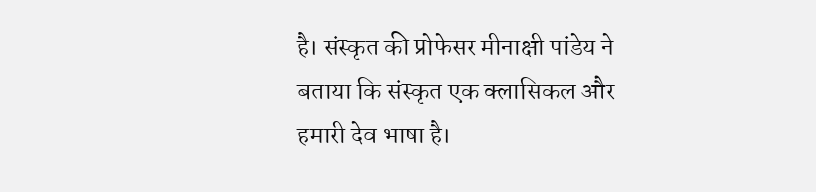है। संस्कृत की प्रोफेसर मीनाक्षी पांडेय ने बताया कि संस्कृत एक क्लासिकल और हमारी देव भाषा है।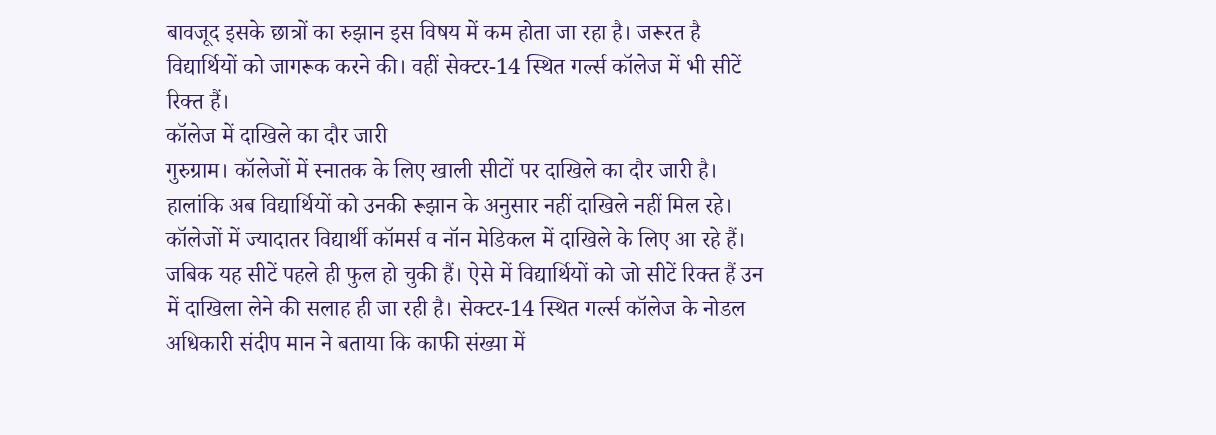बावजूद इसके छात्रों का रुझान इस विषय में कम होता जा रहा है। जरूरत है विद्यार्थियों को जागरूक करने की। वहीं सेक्टर-14 स्थित गर्ल्स कॉलेज में भी सीटें रिक्त हैं।
कॉलेज में दाखिले का दौर जारी
गुरुग्राम। कॉलेजों में स्नातक के लिए खाली सीटों पर दाखिले का दौर जारी है। हालांकि अब विद्यार्थियों को उनकी रूझान के अनुसार नहीं दाखिले नहीं मिल रहे। कॉलेजों में ज्यादातर विद्यार्थी कॉमर्स व नॉन मेडिकल में दाखिले के लिए आ रहे हैं। जबिक यह सीटें पहले ही फुल हो चुकी हैं। ऐसे में विद्यार्थियों को जो सीटें रिक्त हैं उन में दाखिला लेने की सलाह ही जा रही है। सेक्टर-14 स्थित गर्ल्स कॉलेज के नोडल अधिकारी संदीप मान ने बताया कि काफी संख्या में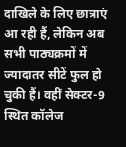दाखिले के लिए छात्राएं आ रही हैं, लेकिन अब सभी पाठ्यक्रमों में ज्यादातर सीटें फुल हो चुकी हैं। वहीं सेक्टर-9 स्थित कॉलेज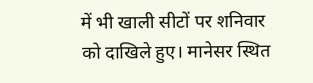में भी खाली सीटों पर शनिवार को दाखिले हुए। मानेसर स्थित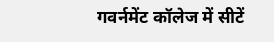गवर्नमेंट कॉलेज में सीटें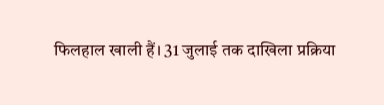फिलहाल खाली हैं। 31 जुलाई तक दाखिला प्रक्रिया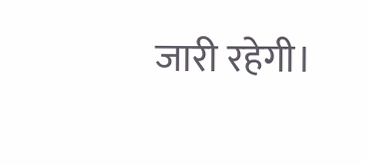जारी रहेगी।